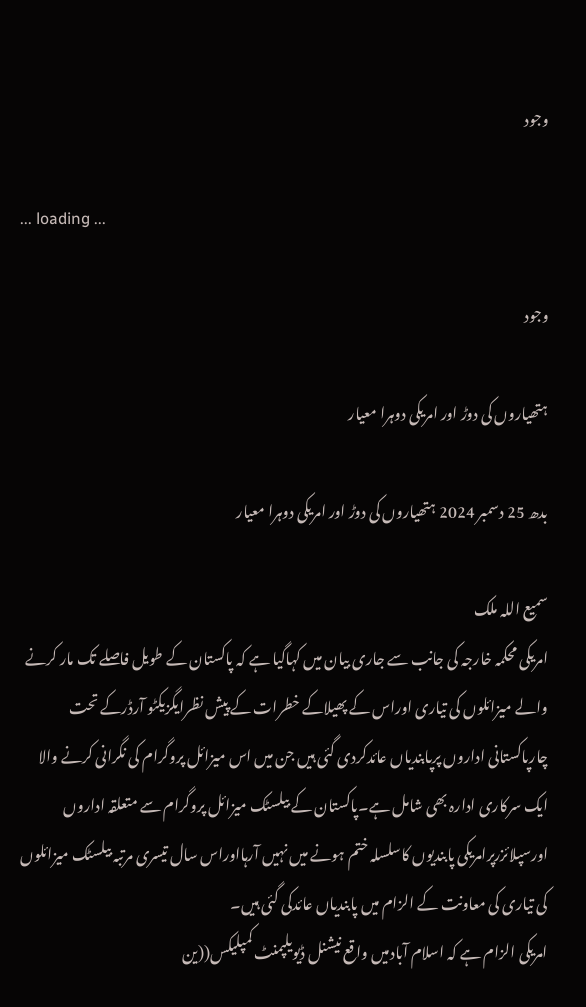وجود

... loading ...

وجود

ہتھیاروں کی دوڑ اور امریکی دوہرا معیار

بدھ 25 دسمبر 2024 ہتھیاروں کی دوڑ اور امریکی دوہرا معیار

سمیع اللہ ملک
امریکی محکمہ خارجہ کی جانب سے جاری بیان میں کہاگیا ہے کہ پاکستان کے طویل فاصلے تک مار کرنے والے میزائلوں کی تیاری اوراس کے پھیلاکے خطرات کے پیش نظرایگزیکٹو آرڈرکے تحت چارپاکستانی اداروں پرپابندیاں عائدکردی گئی ہیں جن میں اس میزائل پروگرام کی نگرانی کرنے والا ایک سرکاری ادارہ بھی شامل ہے۔پاکستان کے بیلسٹک میزائل پروگرام سے متعلقہ اداروں اورسپلائزرپرامریکی پابندیوں کاسلسلہ ختم ہونے میں نہیں آرہااوراس سال تیسری مرتبہ بیلسٹک میزائلوں کی تیاری کی معاونت کے الزام میں پابندیاں عائدکی گئی ہیں۔
امریکی الزام ہے کہ اسلام آبادمیں واقع نیشنل ڈیویلپمنٹ کمپلیکس((ین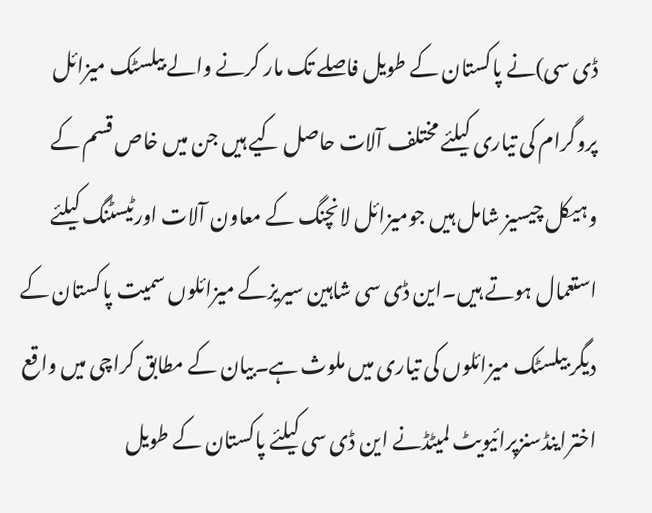ڈی سی)نے پاکستان کے طویل فاصلے تک مار کرنے والے بیلسٹک میزائل پروگرام کی تیاری کیلئے مختلف آلات حاصل کیے ہیں جن میں خاص قسم کے وہیکل چیسیز شامل ہیں جومیزائل لانچنگ کے معاون آلات اورٹیسٹنگ کیلئے استعمال ہوتے ہیں۔این ڈی سی شاہین سیریزکے میزائلوں سمیت پاکستان کے دیگر بیلسٹک میزائلوں کی تیاری میں ملوث ہے۔بیان کے مطابق کراچی میں واقع اختراینڈسنزپرائیویٹ لمیٹڈنے این ڈی سی کیلئے پاکستان کے طویل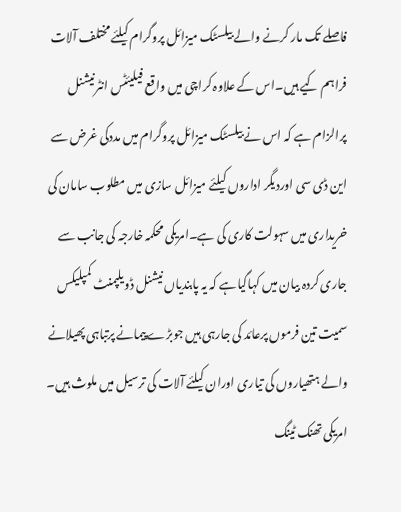فاصلے تک مار کرنے والے بیلسٹک میزائل پروگرام کیلئے مختلف آلات فراہم کیے ہیں۔اس کے علاوہ کراچی میں واقع فیلیئٹس انٹرنیشنل پرالزام ہے کہ اس نے بیلسٹک میزائل پروگرام میں مددکی غرض سے این ڈی سی اوردیگر اداروں کیلئے میزائل سازی میں مطلوب سامان کی خریداری میں سہولت کاری کی ہے۔امریکی محکمہ خارجہ کی جانب سے جاری کردہ بیان میں کہاگیاہے کہ یہ پابندیاں نیشنل ڈویلپمنٹ کمپلیکس سمیت تین فرموں پرعائد کی جارہی ہیں جوبڑے پیمانے پرتباہی پھیلانے والے ہتھیاروں کی تیاری اوران کیلئے آلات کی ترسیل میں ملوث ہیں۔ امریکی تھنک ٹینگ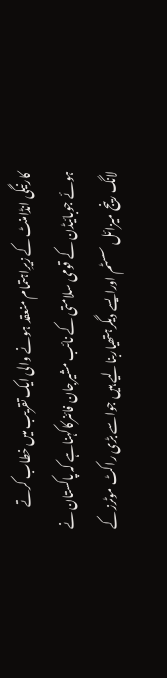کارنیگی انڈامنٹ کے زیرِاہتمام منعقد ہونے والی ایک تقریب میں خطاب کرتے ہوئے جوبائیڈن کے قومی سلامتی کے نائب مشیرجان فائنرکاکہناہے کہ پاکستان نے لانگ رینج میزائل سسٹم اورایسے دیگرہتھیاربنالیے ہیں جواسے بڑی راکٹ موٹرز کے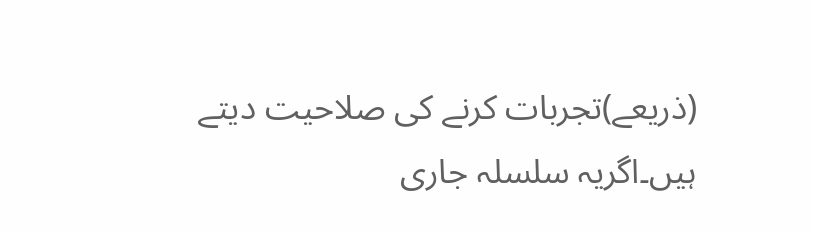(ذریعے)تجربات کرنے کی صلاحیت دیتے ہیں۔اگریہ سلسلہ جاری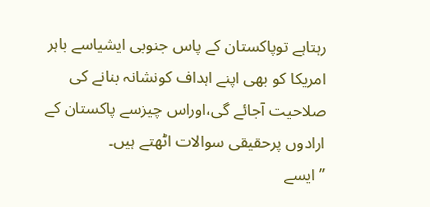رہتاہے توپاکستان کے پاس جنوبی ایشیاسے باہر امریکا کو بھی اپنے اہداف کونشانہ بنانے کی صلاحیت آجائے گی،اوراس چیزسے پاکستان کے ارادوں پرحقیقی سوالات اٹھتے ہیں۔
”ایسے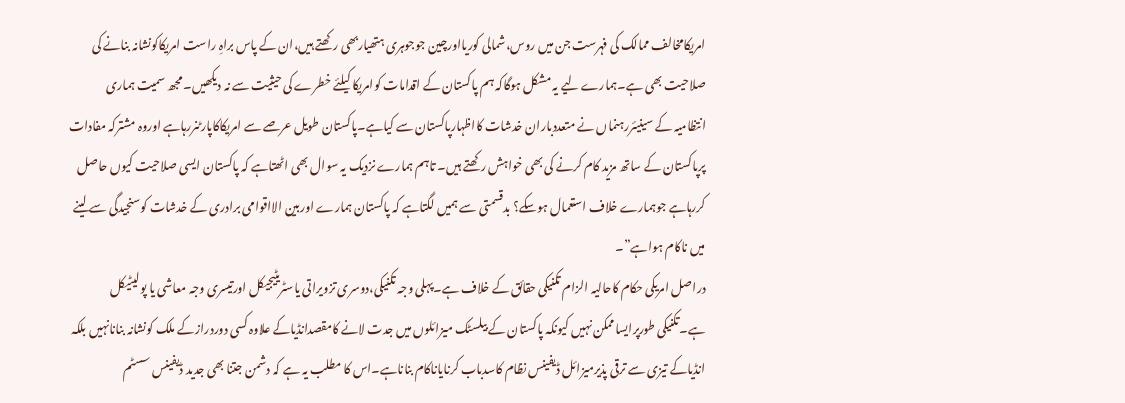امریکامخالف ممالک کی فہرست جن میں روس،شمالی کوریااورچین جوجوہری ہتھیاربھی رکھتے ہیں،ان کے پاس براہِ راست امریکاکونشانہ بنانے کی صلاحیت بھی ہے۔ہمارے لیے یہ مشکل ہوگاکہ ہم پاکستان کے اقدامات کوامریکا کیلئے خطرے کی حیثیت سے نہ دیکھیں۔ مجھ سمیت ہماری انتظامیہ کے سینیئررہنماں نے متعددباران خدشات کااظہارپاکستان سے کیاہے۔پاکستان طویل عرصے سے امریکاکاپارٹنررہاہے اوروہ مشترکہ مفادات پرپاکستان کے ساتھ مزید کام کرنے کی بھی خواہش رکھتے ہیں۔ تاہم ہمارے نزدیک یہ سوال بھی اٹھتاہے کہ پاکستان ایسی صلاحیت کیوں حاصل کررہاہے جوہمارے خلاف استعمال ہوسکے؟ بدقسمتی سے ہمیں لگتاہے کہ پاکستان ہمارے اوربین الااقوامی برادری کے خدشات کوسنجیدگی سے لینے میں ناکام ہواہے”۔
دراصل امریکی حکام کاحالیہ الزام تکنیکی حقائق کے خلاف ہے۔پہلی وجہ تکنیکی،دوسری تزویراتی یاسٹریٹیجیکل اورتیسری وجہ معاشی یا پولیٹیکل ہے۔تکنیکی طورپرایساممکن نہیں کیونکہ پاکستان کے بیلسٹک میزائلوں میں جدت لانے کامقصدانڈیاکے علاوہ کسی دوردرازکے ملک کونشانہ بنانانہیں بلکہ انڈیاکے تیزی سے ترقی پذیرمیزائل ڈیفینس نظام کاسدباب کرنایاناکام بناناہے۔اس کا مطلب یہ ہے کہ دشمن جتنا بھی جدید ڈیفینس سسٹم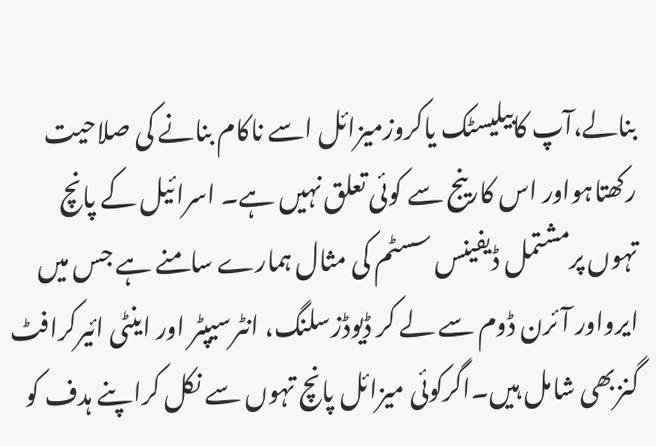بنالے،آپ کابیلیسٹک یاکروزمیزائل اسے ناکام بنانے کی صلاحیت رکھتاہواور اس کارینج سے کوئی تعلق نہیں ہے۔ اسرائیل کے پانچ تہوں پرمشتمل ڈیفینس سسٹم کی مثال ہمارے سامنے ہے جس میں ایرواور آئرن ڈوم سے لے کر ڈیوڈزسلنگ، انٹرسیپٹر اور اینٹی ائیرکرافٹ گنزبھی شامل ہیں۔اگرکوئی میزائل پانچ تہوں سے نکل کراپنے ہدف کو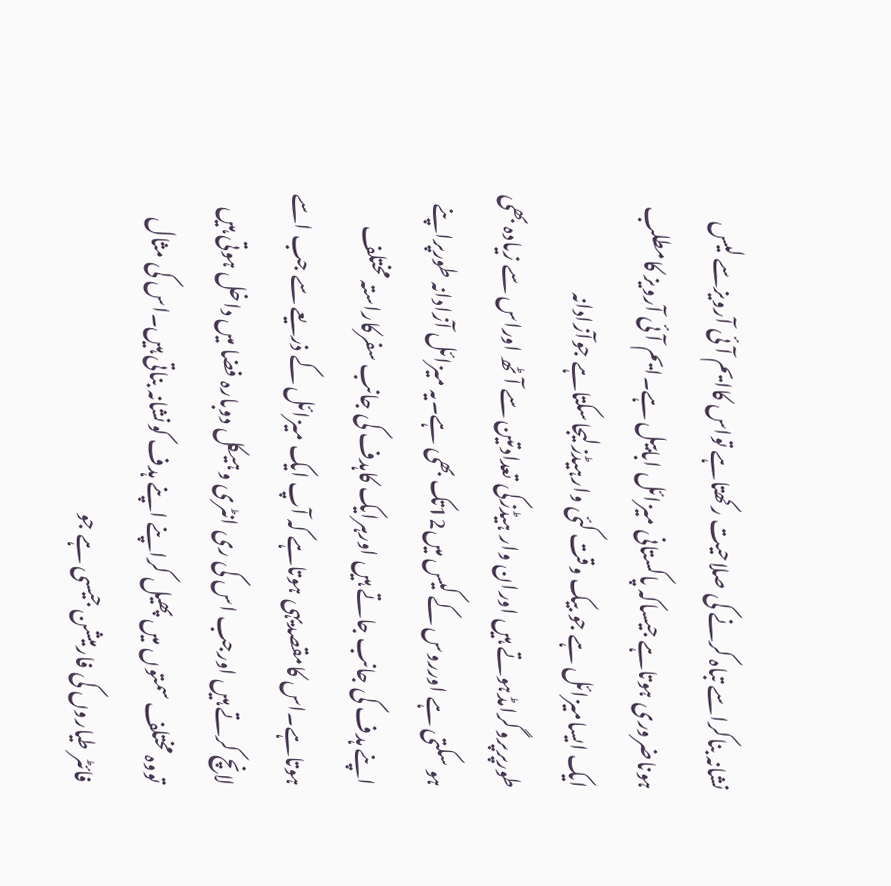نشانہ بناکراسے تباہ کرنے کی صلاحیت رکھتاہے تواس کاایم آئی آرویزسے لیس ہوناضروری ہوتاہے جیساکہ پاکستانی میزائل ابابیل ہے۔ایم آئی آرویز کامطلب ایک ایسامیزائل ہے جو بیک وقت کئی وارہیڈزلیجاسکتاہے جوآزادانہ طورپرپروگرامڈہوتے ہیں اوران وار ہیڈزکی تعدادتین سے آٹھ اوراس سے زیادہ بھی ہو سکتی ہے اورروس کے کیس میں12تک بھی ہے۔یہ میزائل آزادانہ طورپراپنے اپنے ہدف کی جانب جاتے ہیں اورہرایک کاہدف کی جانب سفرکاراستہ مختلف ہوتاہے۔اس کامقصدیہی ہوتاہے کہ آپ ایک میزائل کے ذریعے سے جب اسے لانچ کرتے ہیں اورجب اس کی ری انٹری وہیکل دوبارہ فضا میں داخل ہوتی ہیں تووہ مختلف سمتوں میں پھیل کراپنے اپنے ہدف کونشانہ بناتی ہیں۔اس کی مثال فائٹر طیاروں کی فارمیشن جیسی ہے جو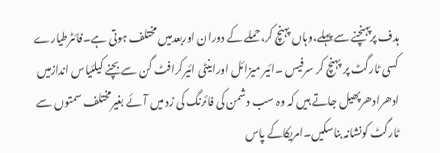ہدف پرپہنچنے سے پہلے،وہاں پہنچ کر،حملے کے دوران اوربعدمیں مختلف ہوتی ہے۔فائٹرطیارے کسی ٹارگٹ پر پہنچ کر سرفیس ۔ائیر میزائل اوراینٹی ائیرکرافٹ گن سے بچنے کیلئیاس اندازمیں ادھرادھرپھیل جاتے ہیں کہ وہ سب دشمن کی فائرنگ کی زد میں آئے بغیرمختلف سمتوں سے ٹارگٹ کونشانہ بناسکیں۔امریکاکے پاس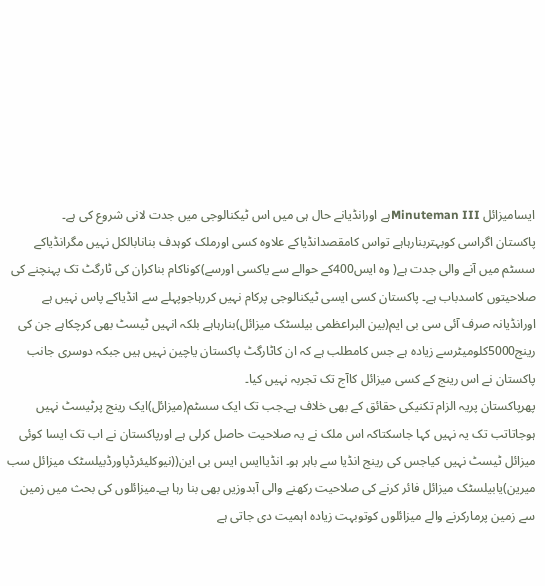ایسامیزائل Minuteman IIIہے اورانڈیانے حال ہی میں اس ٹیکنالوجی میں جدت لانی شروع کی ہے۔
پاکستان اگراسی کوبہتربنارہاہے تواس کامقصدانڈیاکے علاوہ کسی اورملک کوہدف بنانابالکل نہیں مگرانڈیاکے سسٹم میں آنے والی جدت ہے( وہ ایس400کے حوالے سے یاکسی اورسے)کوناکام بناکران کی ٹارگٹ تک پہنچنے کی صلاحیتوں کاسدباب ہے۔ پاکستان کسی ایسی ٹیکنالوجی پرکام نہیں کررہاجوپہلے سے انڈیاکے پاس نہیں ہے اورانڈیانہ صرف آئی سی بی ایم(بین البراعظمی بیلسٹک میزائل)بنارہاہے بلکہ انہیں ٹیسٹ بھی کرچکاہے جن کی رینج5000کلومیٹرسے زیادہ ہے جس کامطلب ہے کہ ان کاٹارگٹ پاکستان یاچین نہیں ہیں جبکہ دوسری جانب پاکستان نے اس رینج کے کسی میزائل کاآج تک تجربہ نہیں کیا۔
پھرپاکستان پریہ الزام تکنیکی حقائق کے بھی خلاف ہے۔جب تک ایک سسٹم(میزائل)ایک رینج پرٹیسٹ نہیں ہوجاتاتب تک یہ نہیں کہا جاسکتاکہ اس ملک نے یہ صلاحیت حاصل کرلی ہے اورپاکستان نے اب تک ایسا کوئی میزائل ٹیسٹ نہیں کیاجس کی رینج انڈیا سے باہر ہو۔ انڈیاایس ایس بی این((نیوکلیئرڈپاورڈبیلسٹک میزائل سب میرین)یابیلسٹک میزائل فائر کرنے کی صلاحیت رکھنے والی آبدوزیں بھی بنا رہا ہے۔میزائلوں کی بحث میں زمین سے زمین پرمارکرنے والے میزائلوں کوتوبہت زیادہ اہمیت دی جاتی ہے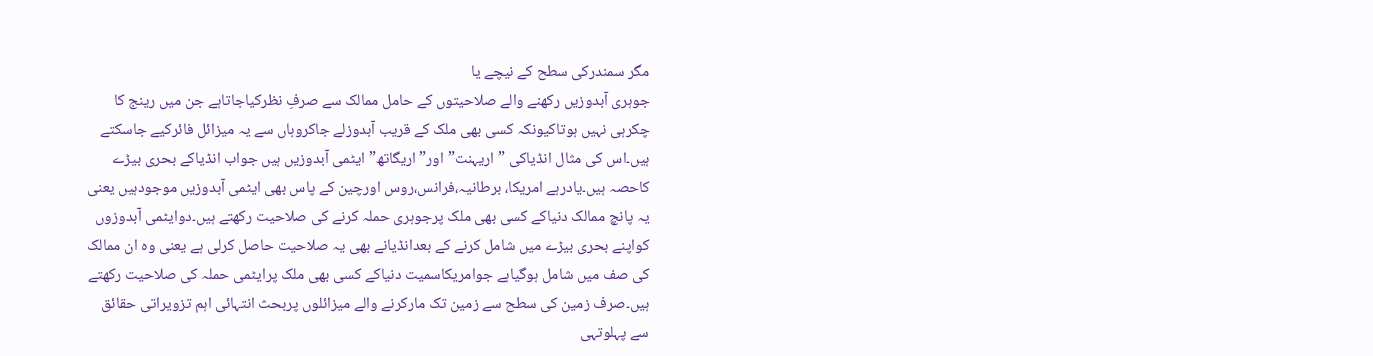مگر سمندرکی سطح کے نیچے یا
جوہری آبدوزیں رکھنے والے صلاحیتوں کے حامل ممالک سے صرفِ نظرکیاجاتاہے جن میں رینج کا چکرہی نہیں ہوتاکیونکہ کسی بھی ملک کے قریب آبدوزلے جاکروہاں سے یہ میزائل فائرکیے جاسکتے ہیں۔اس کی مثال انڈیاکی ”اریہنت”اور”اریگاتھ”ایٹمی آبدوزیں ہیں جواب انڈیاکے بحری بیڑے کاحصہ ہیں۔یادرہے امریکا، برطانیہ،فرانس،روس اورچین کے پاس بھی ایٹمی آبدوزیں موجودہیں یعنی یہ پانچ ممالک دنیاکے کسی بھی ملک پرجوہری حملہ کرنے کی صلاحیت رکھتے ہیں۔دوایٹمی آبدوزوں کواپنے بحری بیڑے میں شامل کرنے کے بعدانڈیانے بھی یہ صلاحیت حاصل کرلی ہے یعنی وہ ان ممالک کی صف میں شامل ہوگیاہے جوامریکاسمیت دنیاکے کسی بھی ملک پرایٹمی حملہ کی صلاحیت رکھتے ہیں۔صرف زمین کی سطح سے زمین تک مارکرنے والے میزائلوں پربحث انتہائی اہم تزویراتی حقائق سے پہلوتہی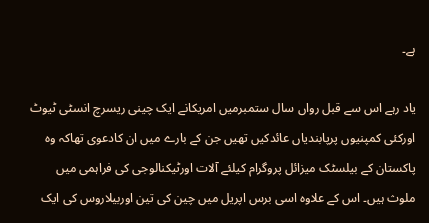ہے۔

یاد رہے اس سے قبل رواں سال ستمبرمیں امریکانے ایک چینی ریسرچ انسٹی ٹیوٹ اورکئی کمپنیوں پرپابندیاں عائدکیں تھیں جن کے بارے میں ان کادعوی تھاکہ وہ پاکستان کے بیلسٹک میزائل پروگرام کیلئے آلات اورٹیکنالوجی کی فراہمی میں ملوث ہیں۔ اس کے علاوہ اسی برس اپریل میں چین کی تین اوربیلاروس کی ایک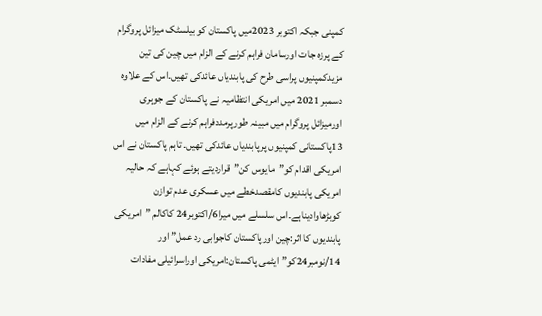کمپنی جبکہ اکتوبر 2023میں پاکستان کو بیلسٹک میزائل پروگرام کے پرزہ جات اورسامان فراہم کرنے کے الزام میں چین کی تین مزیدکمپنیوں پراسی طرح کی پابندیاں عائدکی تھیں۔اس کے علاوہ دسمبر 2021 میں امریکی انتظامیہ نے پاکستان کے جوہری اورمیزائل پروگرام میں مبینہ طورپرمددفراہم کرنے کے الزام میں 13پاکستانی کمپنیوں پرپابندیاں عائدکی تھیں۔ تاہم پاکستان نے اس امریکی اقدام کو”مایوس کن”قراردیتے ہوئے کہاہے کہ حالیہ امریکی پابندیوں کامقصدخطے میں عسکری عدم توازن کوبڑھاوادیناہے۔اس سلسلے میں میرا6/اکتوبر24 کاکالم ”امریکی پابندیوں کا اثر:چین اورپاکستان کاجوابی رد عمل” اور 14/نومبر24کو”ایٹمی پاکستان:امریکی اوراسرائیلی مفادات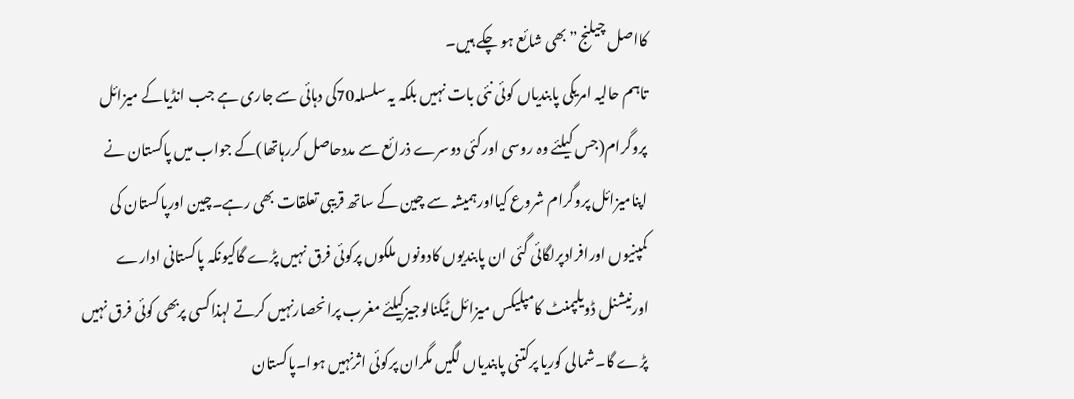کااصل چیلنج”بھی شائع ہو چکے ہیں۔
تاہم حالیہ امریکی پابندیاں کوئی نئی بات نہیں بلکہ یہ سلسلہ70کی دہائی سے جاری ہے جب انڈیاکے میزائل پروگرام(جس کیلئے وہ روسی اورکئی دوسرے ذرائع سے مددحاصل کررہاتھا)کے جواب میں پاکستان نے اپنامیزائل پروگرام شروع کیااورہمیشہ سے چین کے ساتھ قریبی تعلقات بھی رہے۔چین اورپاکستان کی کمپنیوں اورافرادپرلگائی گئی ان پابندیوں کادونوں ملکوں پرکوئی فرق نہیں پڑے گاکیونکہ پاکستانی ادارے اورنیشنل ڈویلپمنٹ کامپلیکس میزائل ٹیکنالوجیزکیلئے مغرب پرانحصارنہیں کرتے لہذاکسی پربھی کوئی فرق نہیں پڑے گا۔شمالی کوریا پرکتنی پابندیاں لگیں مگران پرکوئی اثرنہیں ہوا۔پاکستان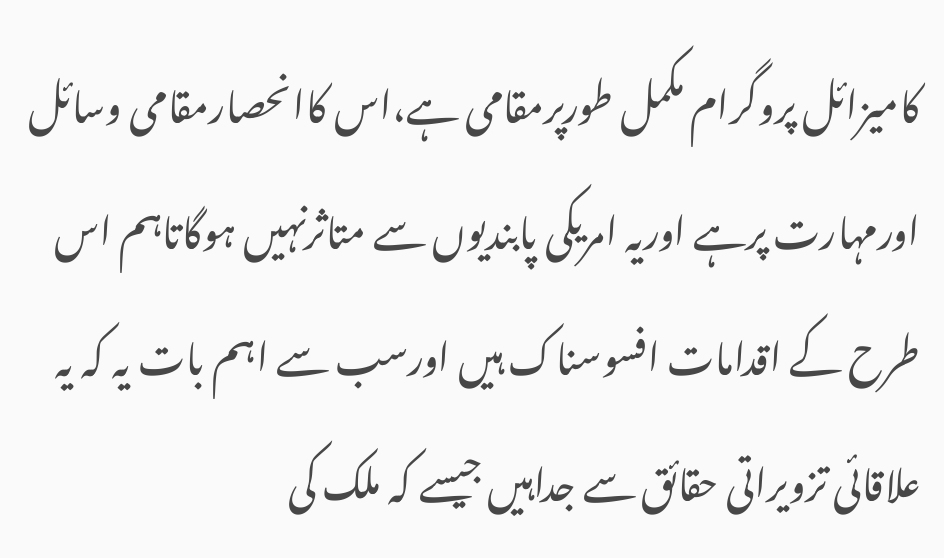کامیزائل پروگرام مکمل طورپرمقامی ہے،اس کاانحصارمقامی وسائل اورمہارت پرہے اوریہ امریکی پابندیوں سے متاثرنہیں ہوگاتاہم اس طرح کے اقدامات افسوسناک ہیں اورسب سے اہم بات یہ کہ یہ علاقائی تزویراتی حقائق سے جداہیں جیسے کہ ملک کی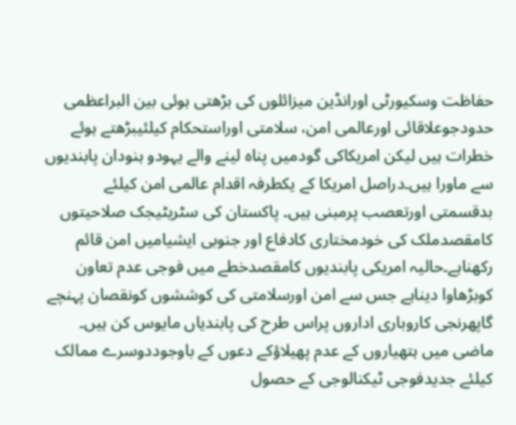حفاظت وسکیورٹی اورانڈین میزائلوں کی بڑھتی ہوئی بین البراعظمی حدودجوعلاقائی اورعالمی امن، سلامتی اوراستحکام کیلئیبڑھتے ہوئے خطرات ہیں لیکن امریکاکی گودمیں پناہ لینے والے یہودو ہنودان پابندیوں سے ماورا ہیں۔دراصل امریکا کے یکطرفہ اقدام عالمی امن کیلئے بدقسمتی اورتعصب پرمبنی ہیں۔ پاکستان کی سٹریٹیجک صلاحیتوں کامقصدملک کی خودمختاری کادفاع اور جنوبی ایشیامیں امن قائم رکھناہے۔حالیہ امریکی پابندیوں کامقصدخطے میں فوجی عدم تعاون کوبڑھاوا دیناہے جس سے امن اورسلامتی کی کوششوں کونقصان پہنچے گاپھرنجی کاروباری اداروں پراس طرح کی پابندیاں مایوس کن ہیں۔ ماضی میں ہتھیاروں کے عدم پھیلاؤکے دعوں کے باوجوددوسرے ممالک کیلئے جدیدفوجی ٹیکنالوجی کے حصول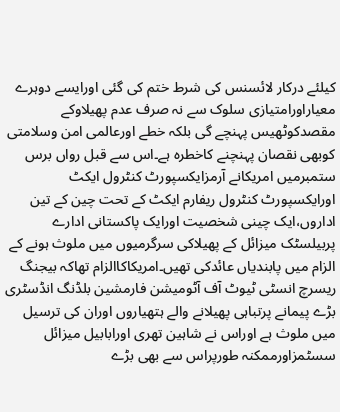کیلئے درکار لائسنس کی شرط ختم کی گئی اورایسے دوہرے معیاراورامتیازی سلوک سے نہ صرف عدم پھیلاوکے مقصدکوٹھیس پہنچے گی بلکہ خطے اورعالمی امن وسلامتی کوبھی نقصان پہنچنے کاخطرہ ہے۔اس سے قبل رواں برس ستمبرمیں امریکانے آرمزایکسپورٹ کنٹرول ایکٹ اورایکسپورٹ کنٹرول ریفارم ایکٹ کے تحت چین کے تین اداروں،ایک چینی شخصیت اورایک پاکستانی ادارے پربیلسٹک میزائل کے پھیلاکی سرگرمیوں میں ملوث ہونے کے الزام میں پابندیاں عائدکی تھیں۔امریکاکاالزام تھاکہ بیجنگ ریسرچ انسٹی ٹیوٹ آف آٹومیشن فارمشین بلڈنگ انڈسٹری بڑے پیمانے پرتباہی پھیلانے والے ہتھیاروں اوران کی ترسیل میں ملوث ہے اوراس نے شاہین تھری اورابابیل میزائل سسٹمزاورممکنہ طورپراس سے بھی بڑے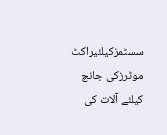سسٹمزکیلئیراکٹ موٹرزکی جانچ کیلئے آلات کی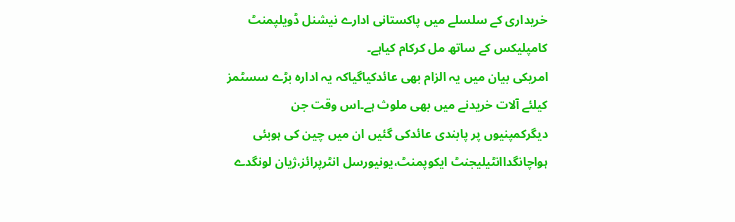خریداری کے سلسلے میں پاکستانی ادارے نیشنل ڈویلپمنٹ کامپلیکس کے ساتھ مل کرکام کیاہے۔
امریکی بیان میں یہ الزام بھی عائدکیاگیاکہ یہ ادارہ بڑے سسٹمز کیلئے آلات خریدنے میں بھی ملوث ہے۔اس وقت جن دیگرکمپنیوں پر پابندی عائدکی گئیں ان میں چین کی ہوبئی ہواچانگداانٹیلیجنٹ ایکوپمنٹ،یونیورسل انٹرپرائز،ژیان لونگدے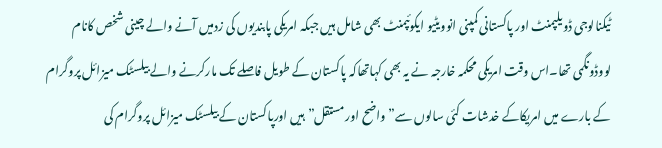ٹیکنالوجی ڈویلپمنٹ اور پاکستانی کمپنی انوویٹیو ایکوئپمنٹ بھی شامل ہیں جبکہ امریکی پابندیوں کی زدمیں آنے والے چینی شخص کانام لووڈونگمی تھا۔اس وقت امریکی محکمہ خارجہ نے یہ بھی کہاتھاکہ پاکستان کے طویل فاصلے تک مارکرنے والے بیلسٹک میزائل پروگرام کے بارے میں امریکاکے خدشات کئی سالوں سے”واضح اور مستقل”ہیں اورپاکستان کے بیلسٹک میزائل پروگرام کی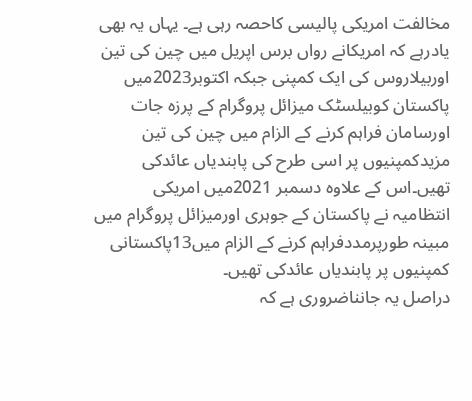مخالفت امریکی پالیسی کاحصہ رہی ہے۔ یہاں یہ بھی یادرہے کہ امریکانے رواں برس اپریل میں چین کی تین اوربیلاروس کی ایک کمپنی جبکہ اکتوبر2023میں پاکستان کوبیلسٹک میزائل پروگرام کے پرزہ جات اورسامان فراہم کرنے کے الزام میں چین کی تین مزیدکمپنیوں پر اسی طرح کی پابندیاں عائدکی تھیں۔اس کے علاوہ دسمبر 2021میں امریکی انتظامیہ نے پاکستان کے جوہری اورمیزائل پروگرام میں مبینہ طورپرمددفراہم کرنے کے الزام میں13پاکستانی کمپنیوں پر پابندیاں عائدکی تھیں۔
دراصل یہ جانناضروری ہے کہ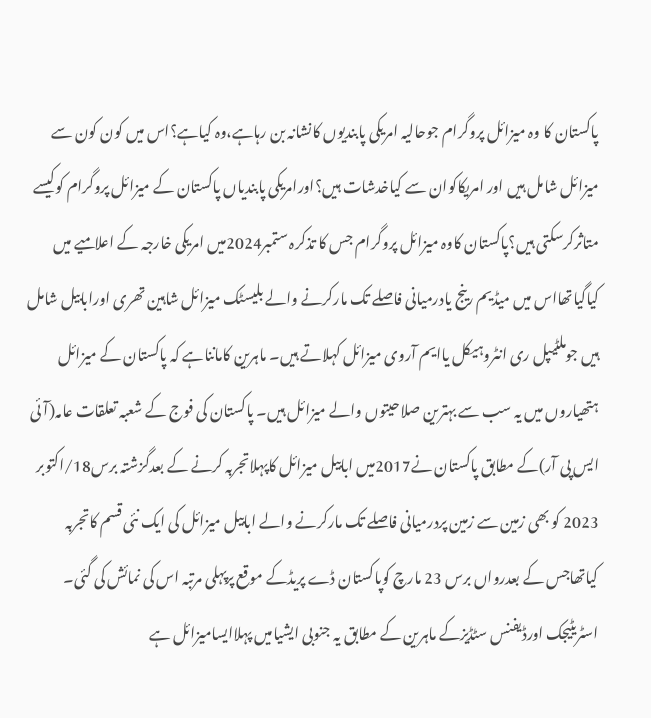پاکستان کا وہ میزائل پروگرام جوحالیہ امریکی پابندیوں کانشانہ بن رہاہے،وہ کیاہے؟اس میں کون کون سے میزائل شامل ہیں اور امریکاکوان سے کیاخدشات ہیں؟اورامریکی پابندیاں پاکستان کے میزائل پروگرام کوکیسے متاثرکرسکتی ہیں؟پاکستان کاوہ میزائل پروگرام جس کا تذکرہ ستمبر2024میں امریکی خارجہ کے اعلامیے میں کیاگیاتھااس میں میڈیم رینج یادرمیانی فاصلے تک مارکرنے والے بلیسٹک میزائل شاہین تھری اورابابیل شامل ہیں جوملٹیپل ری انٹروہیکل یاایم آروی میزائل کہلاتے ہیں۔ ماہرین کامانناہے کہ پاکستان کے میزائل ہتھیاروں میں یہ سب سے بہترین صلاحیتوں والے میزائل ہیں۔ پاکستان کی فوج کے شعبہ تعلقات عامہ(آئی ایس پی آر)کے مطابق پاکستان نے2017میں ابابیل میزائل کاپہلاتجربہ کرنے کے بعدگزشتہ برس18/اکتوبر
2023 کو بھی زمین سے زمین پردرمیانی فاصلے تک مارکرنے والے ابابیل میزائل کی ایک نئی قسم کاتجربہ کیاتھاجس کے بعدرواں برس 23 مارچ کوپاکستان ڈے پریڈکے موقع پرپہلی مرتبہ اس کی نمائش کی گئی۔
اسٹریٹیجک اورڈیفنس سٹڈیزکے ماہرین کے مطابق یہ جنوبی ایشیامیں پہلاایسامیزائل ہے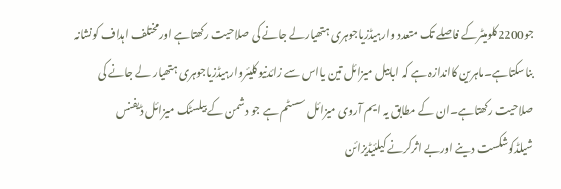جو2200کلومیٹرکے فاصلے تک متعدد وارہیڈزیاجوہری ہتھیارلے جانے کی صلاحیت رکھتاہے اورمختلف اہداف کونشانہ بناسکتاہے۔ماہرین کااندازہ ہے کہ ابابیل میزائل تین یااس سے زائدنیوکلیئروارہیڈزیاجوہری ہتھیار لے جانے کی صلاحیت رکھتاہے۔ان کے مطابق یہ ایم آروی میزائل سسٹم ہے جو دشمن کے بیلسٹک میزائل ڈیفنس شیلڈکوشکست دینے اوربے اثرکرنے کیلئیڈیزائن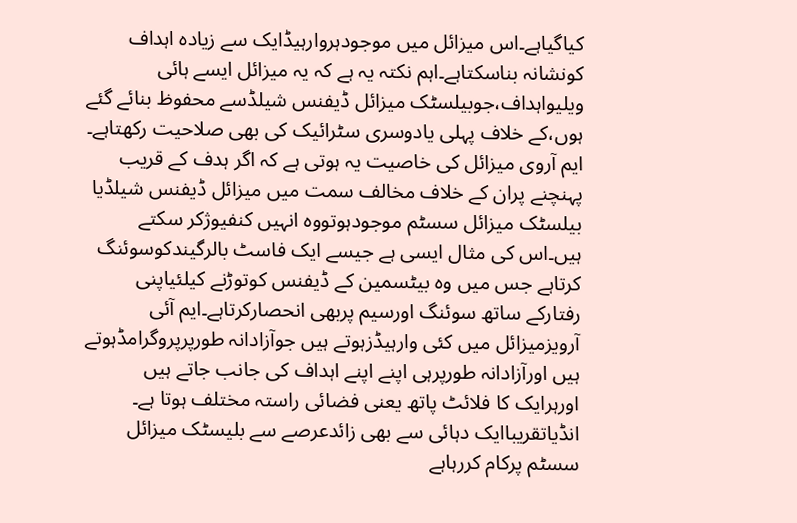کیاگیاہے۔اس میزائل میں موجودہروارہیڈایک سے زیادہ اہداف کونشانہ بناسکتاہے۔اہم نکتہ یہ ہے کہ یہ میزائل ایسے ہائی ویلیواہداف،جوبیلسٹک میزائل ڈیفنس شیلڈسے محفوظ بنائے گئے ہوں،کے خلاف پہلی یادوسری سٹرائیک کی بھی صلاحیت رکھتاہے۔
ایم آروی میزائل کی خاصیت یہ ہوتی ہے کہ اگر ہدف کے قریب پہنچنے پران کے خلاف مخالف سمت میں میزائل ڈیفنس شیلڈیا بیلسٹک میزائل سسٹم موجودہوتووہ انہیں کنفیوژکر سکتے ہیں۔اس کی مثال ایسی ہے جیسے ایک فاسٹ بالرگیندکوسوئنگ کرتاہے جس میں وہ بیٹسمین کے ڈیفنس کوتوڑنے کیلئیاپنی رفتارکے ساتھ سوئنگ اورسیم پربھی انحصارکرتاہے۔ایم آئی آرویزمیزائل میں کئی وارہیڈزہوتے ہیں جوآزادانہ طورپرپروگرامڈہوتے ہیں اورآزادانہ طورپرہی اپنے اپنے اہداف کی جانب جاتے ہیں اورہرایک کا فلائٹ پاتھ یعنی فضائی راستہ مختلف ہوتا ہے۔
انڈیاتقریباایک دہائی سے بھی زائدعرصے سے بلیسٹک میزائل سسٹم پرکام کررہاہے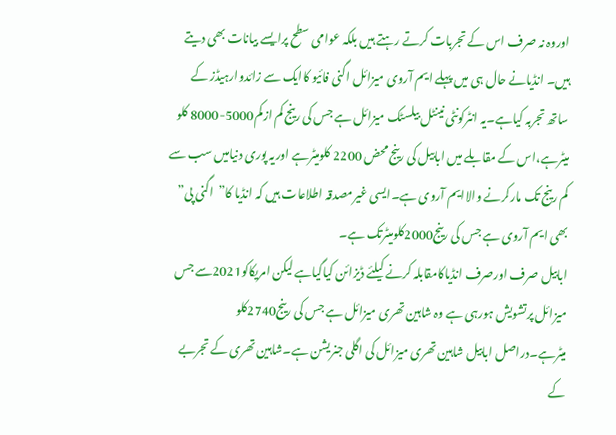اوروہ نہ صرف اس کے تجربات کرتے رہتے ہیں بلکہ عوامی سطح پرایسے بیانات بھی دیتے ہیں۔ انڈیانے حال ہی میں پہلے ایم آروی میزائل اگنی فائیو کاایک سے زائدوارہیڈز کے ساتھ تجربہ کیاہے۔یہ انٹرکونٹی نینٹل بیلسٹک میزائل ہے جس کی رینج کم ازکم5000-8000 کلو میٹرہے،اس کے مقابلے میں ابابیل کی رینج محض 2200 کلومیٹرہے اوریہ پوری دنیامیں سب سے کم رینج تک مارکرنے والاایم آروی ہے۔ایسی غیرمصدقہ اطلاعات ہیں کہ انڈیا کا”اگنی پی” بھی ایم آروی ہے جس کی رینج2000کلومیٹرتک ہے۔
ابابیل صرف اورصرف انڈیاکامقابلہ کرنے کیلئے ڈیزائن کیاگیاہے لیکن امریکاکو2021سے جس میزائل پرتشویش ہورہی ہے وہ شاہین تھری میزائل ہے جس کی رینج2740کلو میٹرہے۔دراصل ابابیل شاہین تھری میزائل کی اگلی جنریشن ہے۔شاہین تھری کے تجربے کے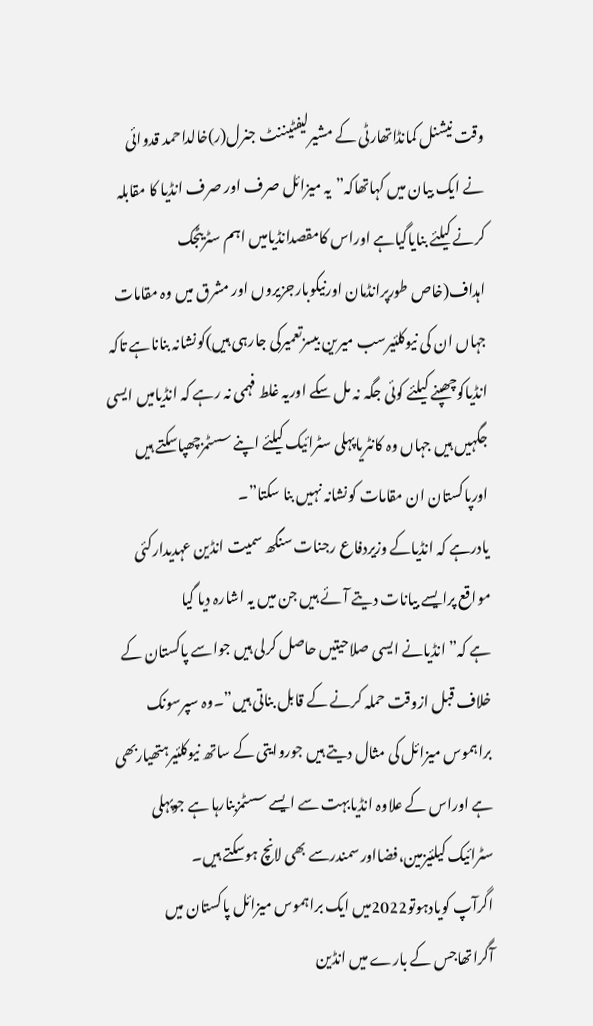وقت نیشنل کمانڈاتھارٹی کے مشیرلیفٹیننٹ جنرل(ر)خالداحمد قدوائی نے ایک بیان میں کہاتھاکہ”یہ میزائل صرف اور صرف انڈیا کا مقابلہ کرنے کیلئے بنایاگیاہے اوراس کامقصدانڈیامیں اہم سٹریٹجک اہداف(خاص طورپرانڈمان اورنیکوبارجزیروں اور مشرق میں وہ مقامات جہاں ان کی نیوکلئیرسب میرین بیسزتعمیرکی جارہی ہیں)کونشانہ بناناہے تاکہ انڈیاکوچھپنے کیلئے کوئی جگہ نہ مل سکے اوریہ غلط فہمی نہ رہے کہ انڈیامیں ایسی جگہیں ہیں جہاں وہ کانٹریاپہلی سٹرائیک کیلئے اپنے سسٹمزچھپاسکتے ہیں اورپاکستان ان مقامات کونشانہ نہیں بنا سکتا”۔
یادرہے کہ انڈیاکے وزیردفاع رجنات سنگھ سمیت انڈین عہدیدارکئی مواقع پرایسے بیانات دیتے آئے ہیں جن میں یہ اشارہ دیا گیا
ہے کہ”انڈیانے ایسی صلاحیتیں حاصل کرلی ہیں جواسے پاکستان کے خلاف قبل ازوقت حملہ کرنے کے قابل بناتی ہیں”۔وہ سپرسونک براہموس میزائل کی مثال دیتے ہیں جوروایتی کے ساتھ نیوکلئیرہتھیاربھی ہے اوراس کے علاوہ انڈیابہت سے ایسے سسٹمزبنارہا ہے جوپہلی سٹرائیک کیلئیزمین،فضااورسمندرسے بھی لانچ ہوسکتے ہیں۔
اگرآپ کویادہوتو2022میں ایک براہموس میزائل پاکستان میں آگراتھاجس کے بارے میں انڈین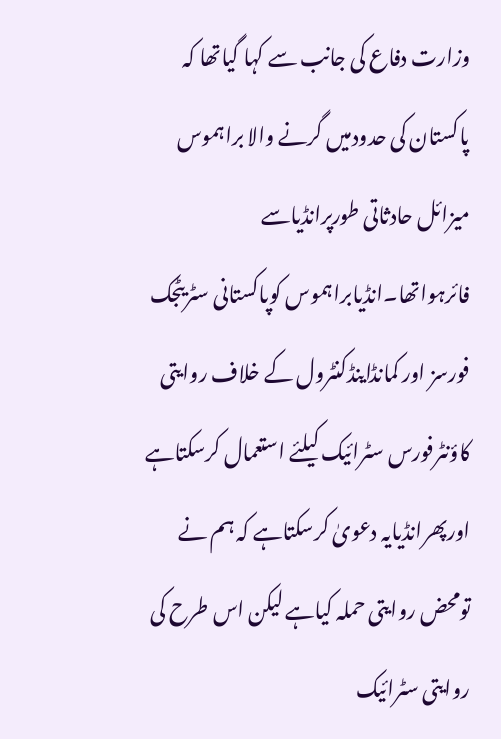وزارت دفاع کی جانب سے کہا گیاتھا کہ پاکستان کی حدودمیں گرنے والا براہموس میزائل حادثاتی طورپرانڈیاسے فائرہواتھا۔انڈیابراہموس کوپاکستانی سٹریٹجک فورسز اور کمانڈاینڈکنٹرول کے خلاف روایتی کاؤنٹرفورس سٹرائیک کیلئے استعمال کرسکتاہے اورپھرانڈیایہ دعویٰ کرسکتاہے کہ ہم نے تومحض روایتی حملہ کیاہے لیکن اس طرح کی روایتی سٹرائیک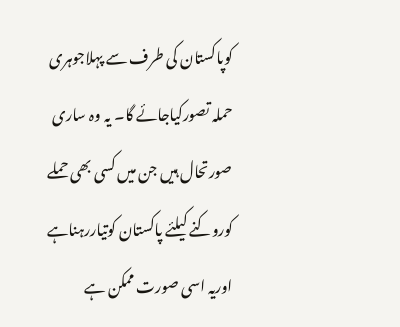کوپاکستان کی طرف سے پہلاجوہری حملہ تصورکیاجائے گا۔ یہ وہ ساری صورتحال ہیں جن میں کسی بھی حملے کوروکنے کیلئے پاکستان کوتیاررہناہے اوریہ اسی صورت ممکن ہے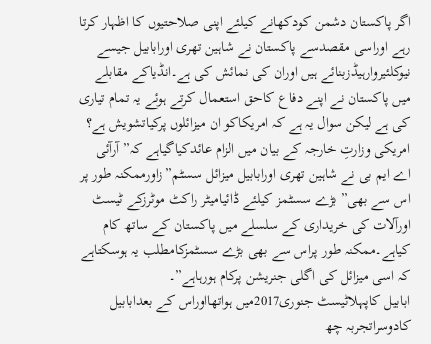اگر پاکستان دشمن کودکھانے کیلئے اپنی صلاحتیوں کا اظہار کرتا رہے اوراسی مقصدسے پاکستان نے شاہین تھری اورابابیل جیسے نیوکلئیروارہیڈزبنائے ہیں اوران کی نمائش کی ہے۔انڈیاکے مقابلے میں پاکستان نے اپنے دفاع کاحق استعمال کرتے ہوئے یہ تمام تیاری کی ہے لیکن سوال یہ ہے کہ امریکاکو ان میزائلوں پرکیاتشویش ہے؟
امریکی وزارتِ خارجہ کے بیان میں الزام عائدکیاگیاہے کہ”آرآئی اے ایم بی نے شاہین تھری اورابابیل میزائل سسٹم”زاورممکنہ طور پر اس سے بھی” بڑے سسٹمز کیلئے ڈائیامیٹر راکٹ موٹرزکے ٹیسٹ اورآلات کی خریداری کے سلسلے میں پاکستان کے ساتھ کام کیاہے۔ممکنہ طور پراس سے بھی بڑے سسٹمزکامطلب یہ ہوسکتاہے کہ اسی میزائل کی اگلی جنریشن پرکام ہورہاہے”۔
ابابیل کاپہلاٹیسٹ جنوری2017میں ہواتھااوراس کے بعدابابیل کادوسراتجربہ چھ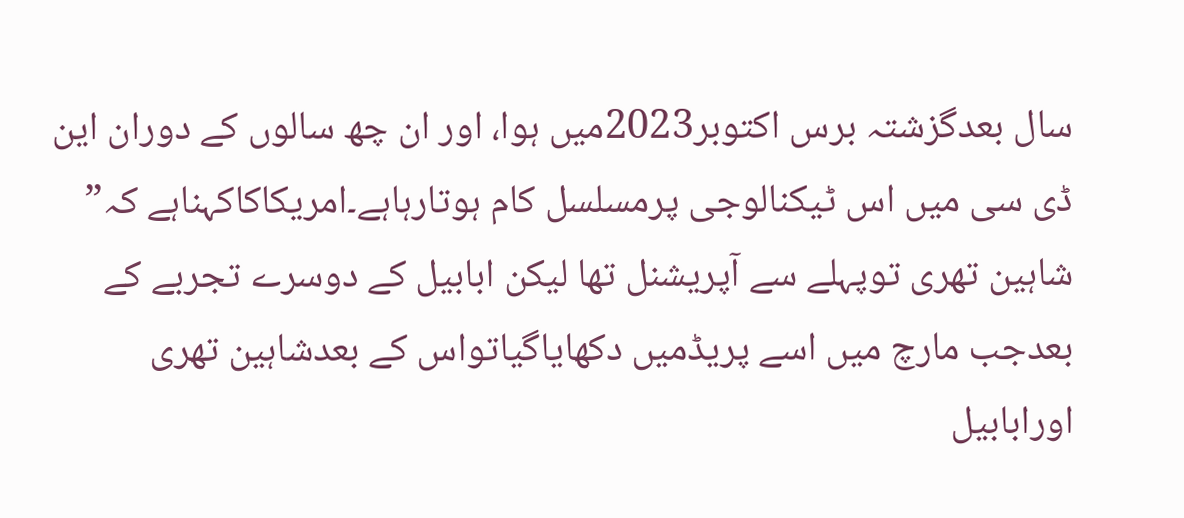سال بعدگزشتہ برس اکتوبر2023میں ہوا، اور ان چھ سالوں کے دوران این ڈی سی میں اس ٹیکنالوجی پرمسلسل کام ہوتارہاہے۔امریکاکاکہناہے کہ” شاہین تھری توپہلے سے آپریشنل تھا لیکن ابابیل کے دوسرے تجربے کے بعدجب مارچ میں اسے پریڈمیں دکھایاگیاتواس کے بعدشاہین تھری اورابابیل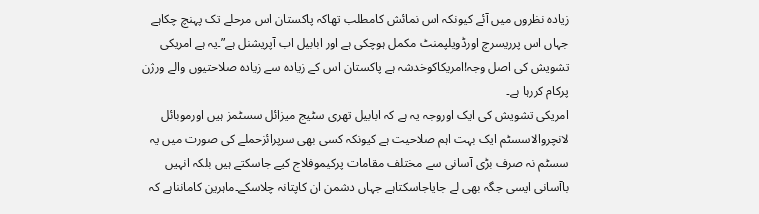زیادہ نظروں میں آئے کیونکہ اس نمائش کامطلب تھاکہ پاکستان اس مرحلے تک پہنچ چکاہے جہاں اس پرریسرچ اورڈویلپمنٹ مکمل ہوچکی ہے اور ابابیل اب آپریشنل ہے”۔یہ ہے امریکی تشویش کی اصل وجہ!امریکاکوخدشہ ہے پاکستان اس کے زیادہ سے زیادہ صلاحتیوں والے ورژن پرکام کررہا ہے۔
امریکی تشویش کی ایک اوروجہ یہ ہے کہ ابابیل تھری سٹیج میزائل سسٹمز ہیں اورموبائل لانچروالاسسٹم ایک بہت اہم صلاحیت ہے کیونکہ کسی بھی سرپرائزحملے کی صورت میں یہ سسٹم نہ صرف بڑی آسانی سے مختلف مقامات پرکیموفلاج کیے جاسکتے ہیں بلکہ انہیں باآسانی ایسی جگہ بھی لے جایاجاسکتاہے جہاں دشمن ان کاپتانہ چلاسکے۔ماہرین کامانناہے کہ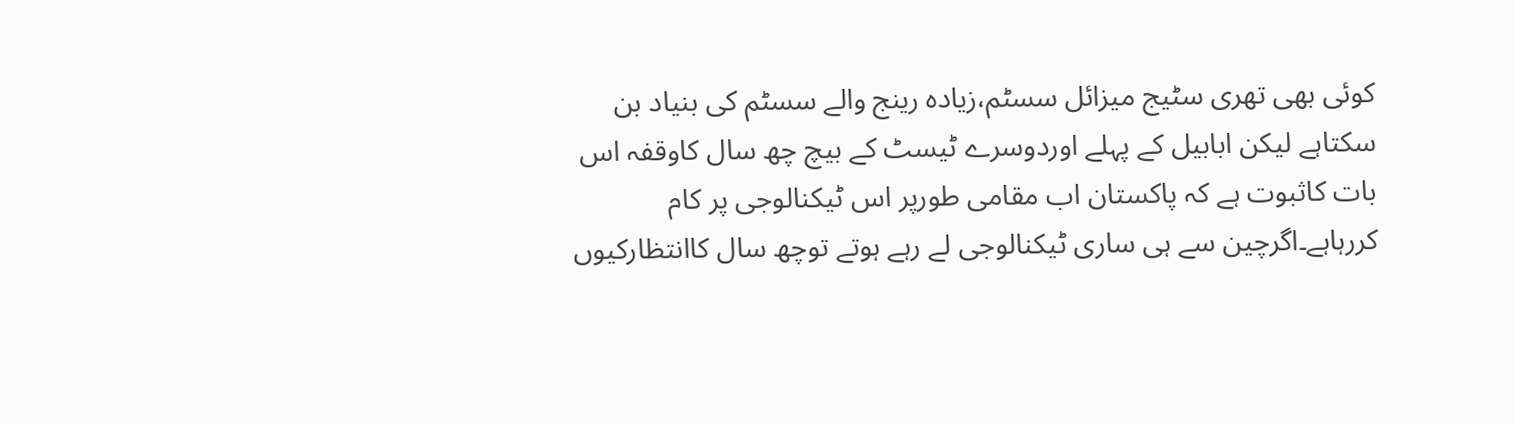کوئی بھی تھری سٹیج میزائل سسٹم،زیادہ رینج والے سسٹم کی بنیاد بن سکتاہے لیکن ابابیل کے پہلے اوردوسرے ٹیسٹ کے بیچ چھ سال کاوقفہ اس بات کاثبوت ہے کہ پاکستان اب مقامی طورپر اس ٹیکنالوجی پر کام کررہاہے۔اگرچین سے ہی ساری ٹیکنالوجی لے رہے ہوتے توچھ سال کاانتظارکیوں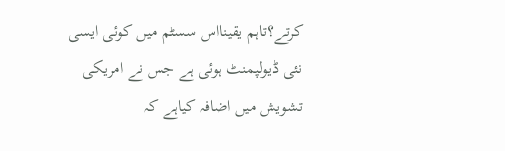کرتے؟تاہم یقینااس سسٹم میں کوئی ایسی نئی ڈیولپمنٹ ہوئی ہے جس نے امریکی تشویش میں اضافہ کیاہے کہ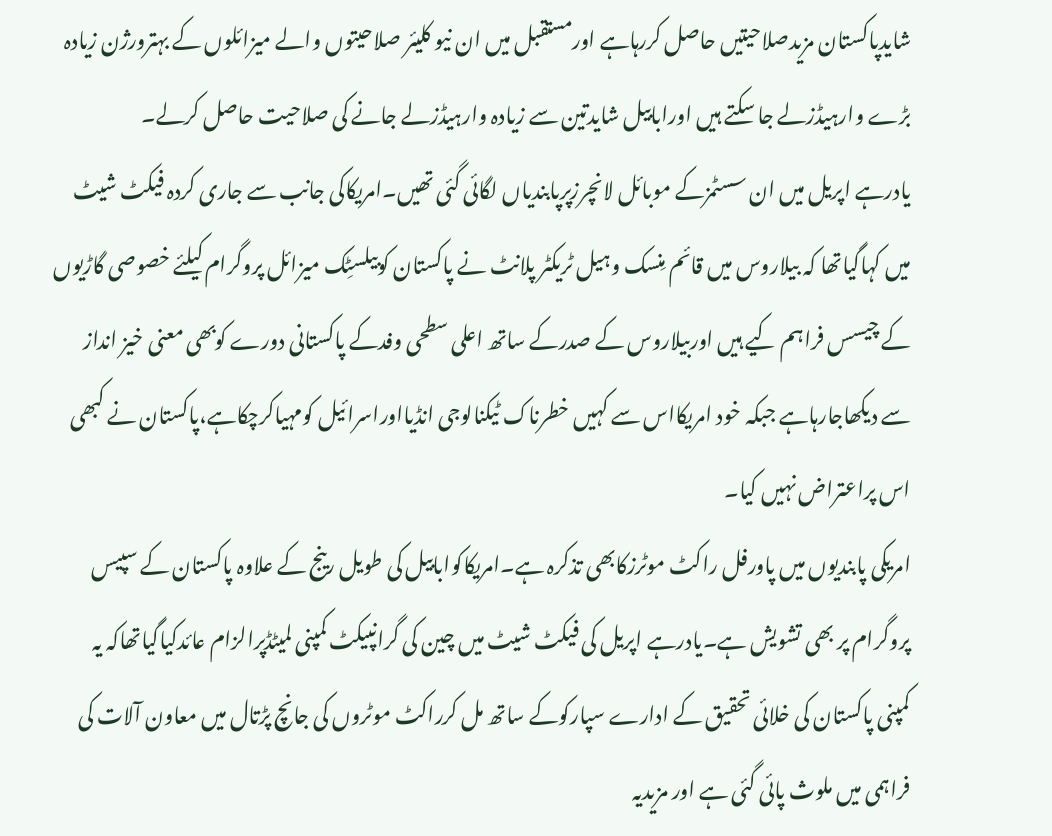شایدپاکستان مزیدصلاحیتیں حاصل کررہاہے اورمستقبل میں ان نیو کلیئر صلاحیتوں والے میزائلوں کے بہترورژن زیادہ بڑے وارہیڈزلے جا سکتے ہیں اورابابیل شایدتین سے زیادہ وارہیڈزلے جانے کی صلاحیت حاصل کرلے۔
یادرہے اپریل میں ان سسٹمزکے موبائل لانچرزپرپابندیاں لگائی گئی تھیں۔امریکاکی جانب سے جاری کردہ فیکٹ شیٹ میں کہاگیاتھا کہ بیلاروس میں قائم مِنسک وہیل ٹریکٹر پلانٹ نے پاکستان کوبیلسٹِک میزائل پروگرام کیلئے خصوصی گاڑیوں کے چیسس فراہم کیے ہیں اوربیلاروس کے صدرکے ساتھ اعلی سطحی وفدکے پاکستانی دورے کوبھی معنی خیز انداز سے دیکھاجارہاہے جبکہ خود امریکااس سے کہیں خطرناک ٹیکنالوجی انڈیااوراسرائیل کومہیاکرچکاہے،پاکستان نے کبھی اس پراعتراض نہیں کیا۔
امریکی پابندیوں میں پاورفل راکٹ موٹرزکابھی تذکرہ ہے۔امریکاکوابابیل کی طویل رینج کے علاوہ پاکستان کے سپیس پروگرام پر بھی تشویش ہے۔یادرہے اپریل کی فیکٹ شیٹ میں چین کی گرانپیکٹ کمپنی لمیٹڈپرالزام عائدکیاگیاتھاکہ یہ کمپنی پاکستان کی خلائی تحقیق کے ادارے سپارکوکے ساتھ مل کرراکٹ موٹروں کی جانچ پڑتال میں معاون آلات کی فراہمی میں ملوث پائی گئی ہے اور مزیدیہ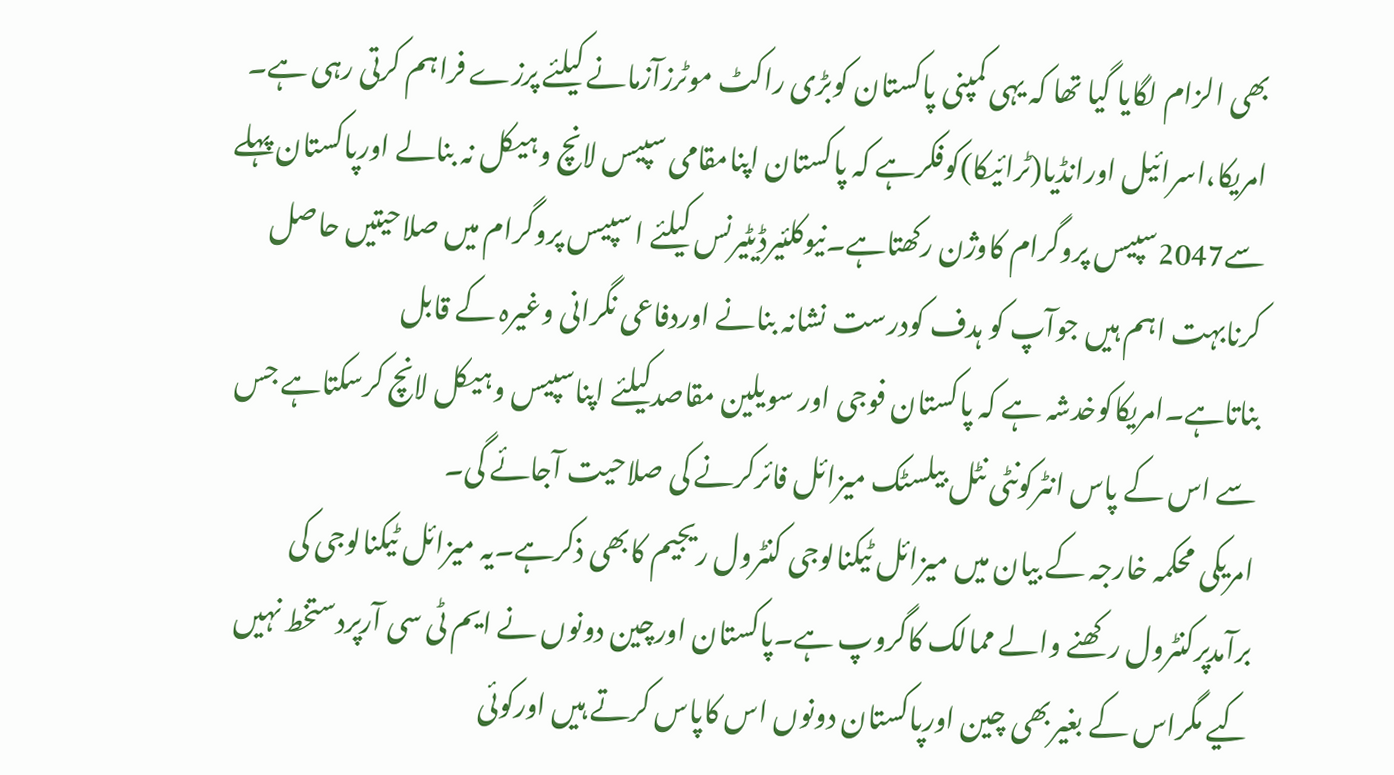بھی الزام لگایا گیا تھا کہ یہی کمپنی پاکستان کوبڑی راکٹ موٹرزآزمانے کیلئے پرزے فراہم کرتی رہی ہے۔
امریکا،اسرائیل اورانڈیا(ٹرائیکا)کوفکرہے کہ پاکستان اپنامقامی سپیس لانچ وہیکل نہ بنالے اورپاکستان پہلے سے2047سپیس پروگرام کاوژن رکھتاہے۔نیوکلئیرڈیٹیرنس کیلئے ا سپیس پروگرام میں صلاحیتیں حاصل کرنابہت اہم ہیں جوآپ کو ہدف کودرست نشانہ بنانے اوردفاعی نگرانی وغیرہ کے قابل بناتاہے۔امریکاکوخدشہ ہے کہ پاکستان فوجی اور سویلین مقاصدکیلئے اپناسپیس وہیکل لانچ کرسکتاہے جس سے اس کے پاس انٹرکونٹی نٹل بیلسٹک میزائل فائرکرنے کی صلاحیت آجائے گی۔
امریکی محکمہ خارجہ کے بیان میں میزائل ٹیکنالوجی کنٹرول ریجیم کابھی ذکرہے۔یہ میزائل ٹیکنالوجی کی برآمدپرکنٹرول رکھنے والے ممالک کاگروپ ہے۔پاکستان اورچین دونوں نے ایم ٹی سی آرپردستخط نہیں کیے مگراس کے بغیربھی چین اورپاکستان دونوں اس کاپاس کرتے ہیں اورکوئی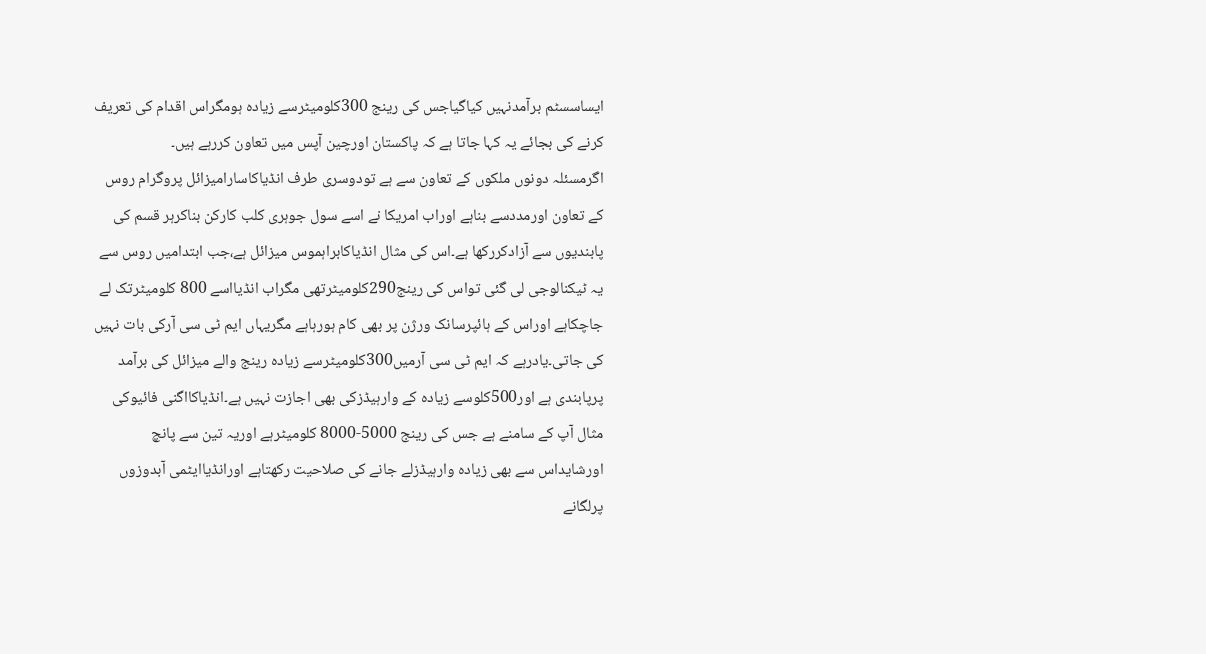ایساسسٹم برآمدنہیں کیاگیاجس کی رینج 300کلومیٹرسے زیادہ ہومگراس اقدام کی تعریف کرنے کی بجائے یہ کہا جاتا ہے کہ پاکستان اورچین آپس میں تعاون کررہے ہیں۔
اگرمسئلہ دونوں ملکوں کے تعاون سے ہے تودوسری طرف انڈیاکاسارامیزائل پروگرام روس کے تعاون اورمددسے بناہے اوراب امریکا نے اسے سول جوہری کلب کارکن بناکرہر قسم کی پابندیوں سے آزادکررکھا ہے۔اس کی مثال انڈیاکابراہموس میزائل ہے،جب ابتدامیں روس سے یہ ٹیکنالوجی لی گئی تواس کی رینج290کلومیٹرتھی مگراب انڈیااسے 800 کلومیٹرتک لے جاچکاہے اوراس کے ہائپرسانک ورژن پر بھی کام ہورہاہے مگریہاں ایم ٹی سی آرکی بات نہیں کی جاتی۔یادرہے کہ ایم ٹی سی آرمیں300کلومیٹرسے زیادہ رینج والے میزائل کی برآمد پرپابندی ہے اور500کلوسے زیادہ کے وارہیڈزکی بھی اجازت نہیں ہے۔انڈیاکااگنی فائیوکی مثال آپ کے سامنے ہے جس کی رینج 5000-8000 کلومیٹرہے اوریہ تین سے پانچ اورشایداس سے بھی زیادہ وارہیڈزلے جانے کی صلاحیت رکھتاہے اورانڈیاایٹمی آبدوزوں پرلگانے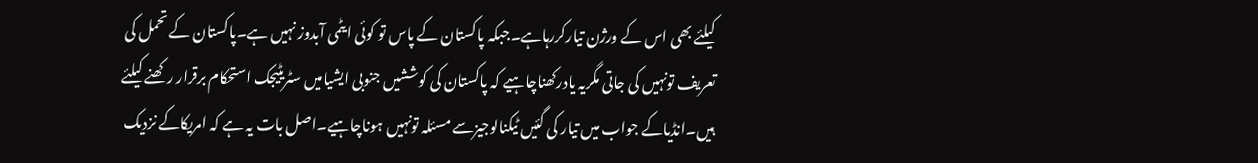کیلئے بھی اس کے ورژن تیارکررہاہے۔جبکہ پاکستان کے پاس تو کوئی ایٹمی آبدوز نہیں ہے۔پاکستان کے تحمل کی تعریف تونہیں کی جاتی مگریہ یادرکھناچاہیے کہ پاکستان کی کوششیں جنوبی ایشیامیں سٹریٹیجک استحکام برقرار رکھنے کیلئے ہیں۔انڈیاکے جواب میں تیار کی گئیں ٹیکنالوجیزسے مسئلہ تونہیں ہوناچاہیے۔اصل بات یہ ہے کہ امریکاکے نزدیک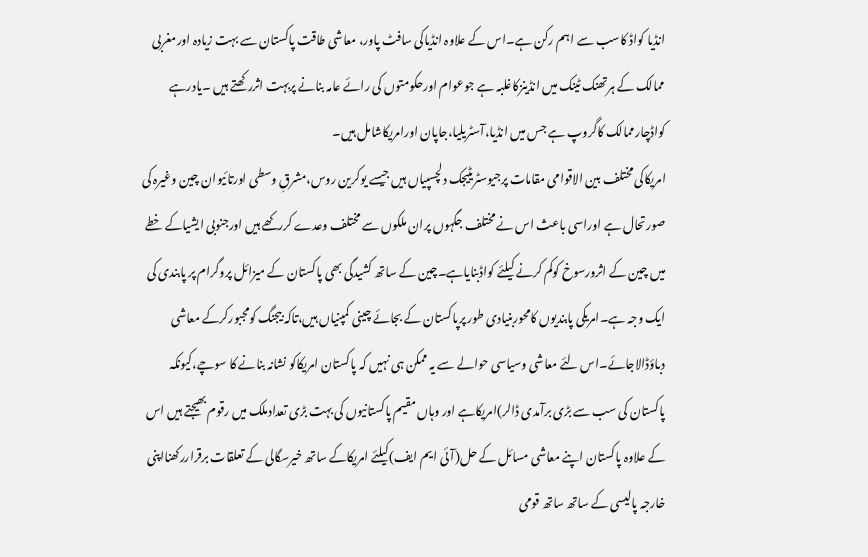انڈیا کواڈ کاسب سے اہم رکن ہے۔اس کے علاوہ انڈیاکی سافٹ پاور، معاشی طاقت پاکستان سے بہت زیادہ اورمغربی ممالک کے ہرتھنک ٹینک میں انڈینزکاغلبہ ہے جوعوام اورحکومتوں کی رائے عامہ بنانے پربہت اثررکھتے ہیں ۔یادرہے کواڈچارممالک کاگروپ ہے جس میں انڈیا،آسٹریلیا،جاپان اورامریکاشامل ہیں۔
امریکاکی مختلف بین الاقوامی مقامات پرجیوسٹریٹیجک دلچسپیاں ہیں جیسے یوکرین روس،مشرقِ وسطی اورتائیوان چین وغیرہ کی صورتحال ہے اوراسی باعث اس نے مختلف جگہوں پران ملکوں سے مختلف وعدے کررکھے ہیں اورجنوبی ایشیاکے خطے میں چین کے اثرورسوخ کوکم کرنے کیلئے کواڈبنایاہے۔چین کے ساتھ کشیدگی بھی پاکستان کے میزائل پروگرام پر پابندی کی ایک وجہ ہے۔امریکی پابندیوں کامحوربنیادی طور پرپاکستان کے بجائے چینی کمپنیاں ہیں،تاکہ بیجنگ کومجبورکرکے معاشی دباؤڈالاجائے۔اس لئے معاشی وسیاسی حوالے سے یہ ممکن ہی نہیں کہ پاکستان امریکاکو نشانہ بنانے کا سوچے،کیونکہ پاکستان کی سب سے بڑی برآمدی ڈالر)امریکاہے اور وہاں مقیم پاکستانیوں کی بہت بڑی تعدادملک میں رقوم بھیجتے ہیں اس کے علاوہ پاکستان اپنے معاشی مسائل کے حل(آئی ایم ایف)کیلئے امریکاکے ساتھ خیرسگالی کے تعلقات برقراررکھنااپنی خارجہ پالیسی کے ساتھ ساتھ قومی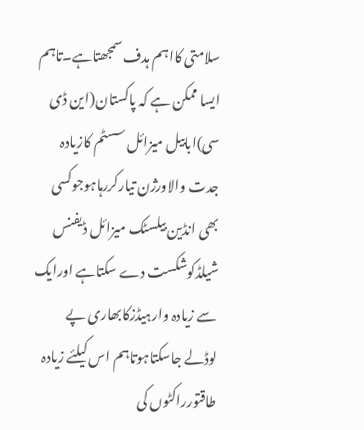سلامتی کااہم ہدف سمجھتاہے۔تاہم ایسا ممکن ہے کہ پاکستان(این ڈی سی)ابابیل میزائل سسٹم کازیادہ جدت والاورژن تیارکررہاہوجوکسی بھی انڈین بیلسٹک میزائل ڈیفنس شیلڈکوشکست دے سکتاہے اورایک سے زیادہ وارہیڈزکابھاری پے لوڈلے جاسکتاہوتاہم اس کیلئے زیادہ طاقتورراکٹوں کی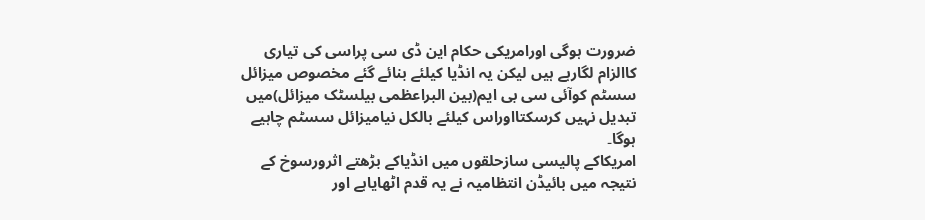ضرورت ہوگی اورامریکی حکام این ڈی سی پراسی کی تیاری کاالزام لگارہے ہیں لیکن یہ انڈیا کیلئے بنائے گئے مخصوص میزائل سسٹم کوآئی سی بی ایم(بین البراعظمی بیلسٹک میزائل)میں تبدیل نہیں کرسکتااوراس کیلئے بالکل نیامیزائل سسٹم چاہیے ہوگا۔
امریکاکے پالیسی سازحلقوں میں انڈیاکے بڑھتے اثرورسوخ کے نتیجہ میں بائیڈن انتظامیہ نے یہ قدم اٹھایاہے اور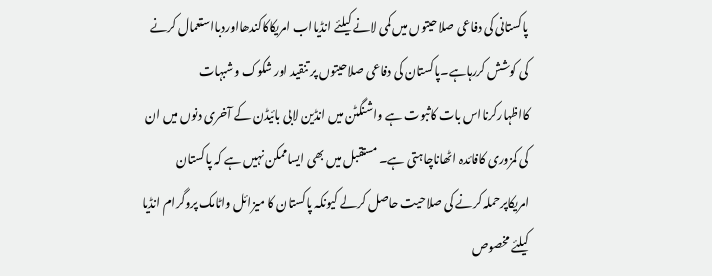پاکستانی کی دفاعی صلاحیتوں میں کمی لانے کیلئے انڈیااب امریکاکاکندھااوردبااستعمال کرنے کی کوشش کررہاہے۔پاکستان کی دفاعی صلاحیتوں پر تنقید اور شکوک وشبہات کااظہارکرنااس بات کاثبوت ہے واشنگٹن میں انڈین لابی بائیڈن کے آخری دنوں میں ان کی کمزوری کافائدہ اٹھاناچاہتی ہے۔ مستقبل میں بھی ایساممکن نہیں ہے کہ پاکستان امریکاپرحملہ کرنے کی صلاحیت حاصل کرلے کیونکہ پاکستان کا میزائل واٹامک پروگرام انڈیا کیلئے مخصوص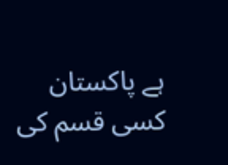ہے پاکستان کسی قسم کی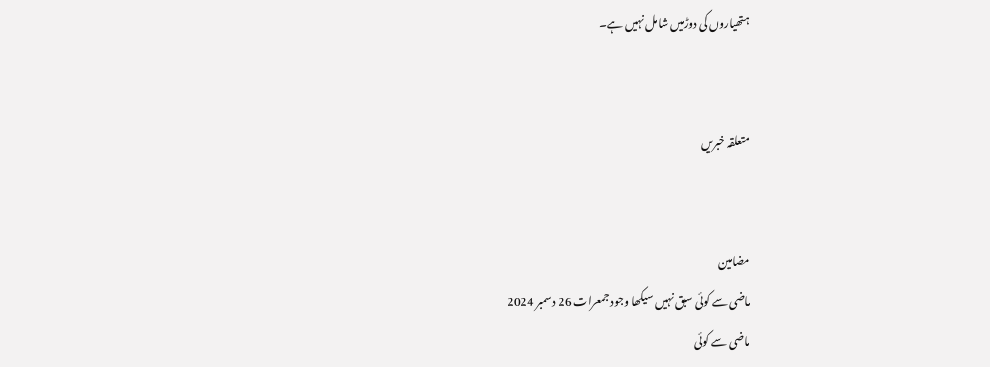ہتھیاروں کی دوڑمیں شامل نہیں ہے۔


متعلقہ خبریں


مضامین
ماضی سے کوئی سبق نہیں سیکھا وجود جمعرات 26 دسمبر 2024
ماضی سے کوئی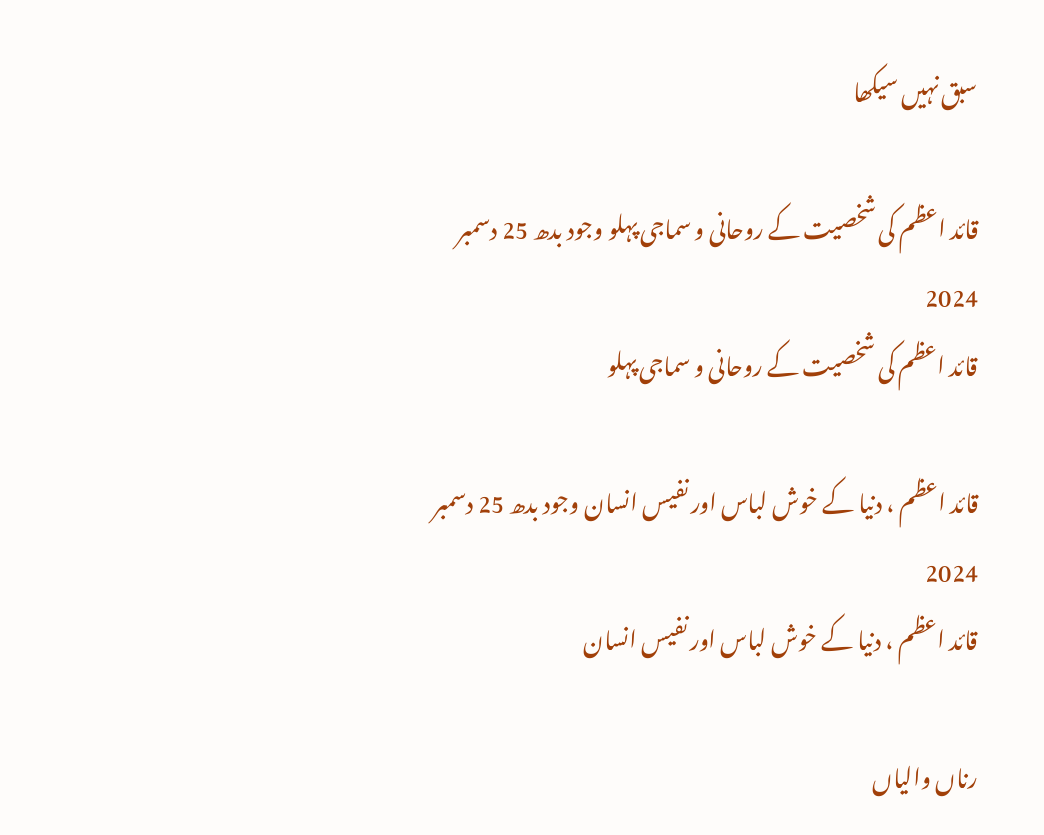سبق نہیں سیکھا

قائد اعظم کی شخصیت کے روحانی و سماجی پہلو وجود بدھ 25 دسمبر 2024
قائد اعظم کی شخصیت کے روحانی و سماجی پہلو

قائد اعظم ، دنیا کے خوش لباس اور نفیس انسان وجود بدھ 25 دسمبر 2024
قائد اعظم ، دنیا کے خوش لباس اور نفیس انسان

رناں والیاں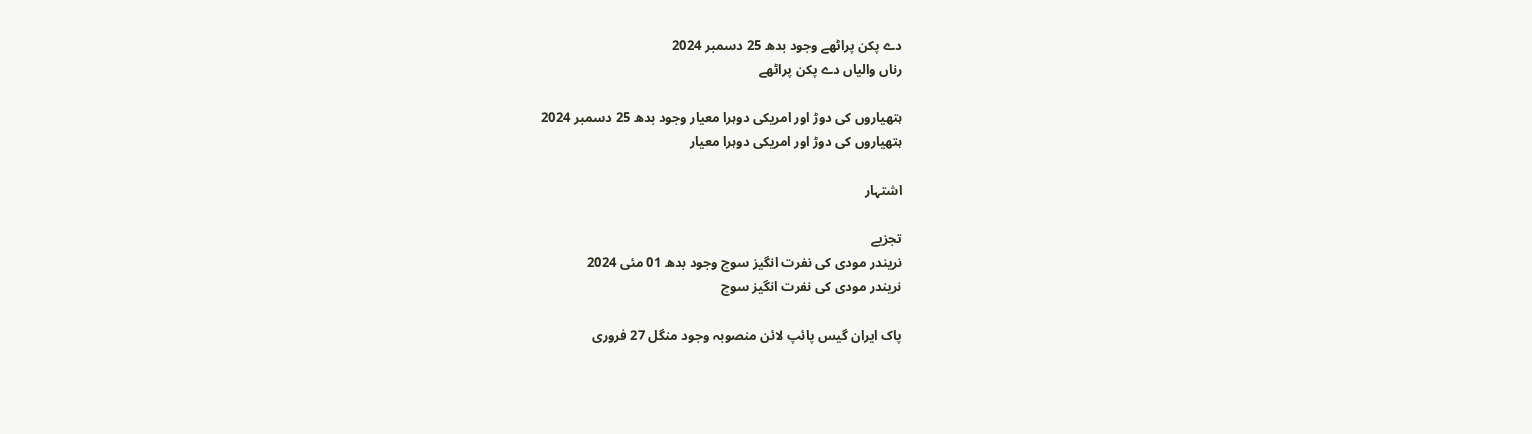دے پکن پراٹھے وجود بدھ 25 دسمبر 2024
رناں والیاں دے پکن پراٹھے

ہتھیاروں کی دوڑ اور امریکی دوہرا معیار وجود بدھ 25 دسمبر 2024
ہتھیاروں کی دوڑ اور امریکی دوہرا معیار

اشتہار

تجزیے
نریندر مودی کی نفرت انگیز سوچ وجود بدھ 01 مئی 2024
نریندر مودی کی نفرت انگیز سوچ

پاک ایران گیس پائپ لائن منصوبہ وجود منگل 27 فروری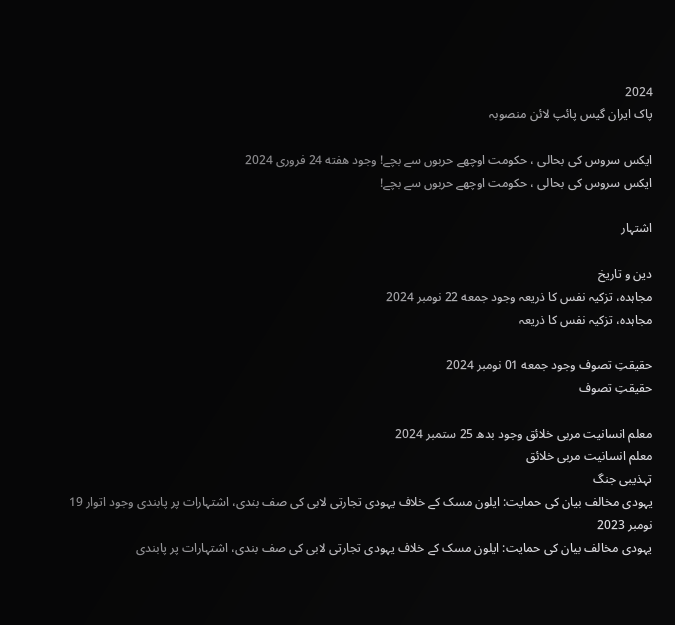2024
پاک ایران گیس پائپ لائن منصوبہ

ایکس سروس کی بحالی ، حکومت اوچھے حربوں سے بچے! وجود هفته 24 فروری 2024
ایکس سروس کی بحالی ، حکومت اوچھے حربوں سے بچے!

اشتہار

دین و تاریخ
مجاہدہ، تزکیہ نفس کا ذریعہ وجود جمعه 22 نومبر 2024
مجاہدہ، تزکیہ نفس کا ذریعہ

حقیقتِ تصوف وجود جمعه 01 نومبر 2024
حقیقتِ تصوف

معلم انسانیت مربی خلائق وجود بدھ 25 ستمبر 2024
معلم انسانیت مربی خلائق
تہذیبی جنگ
یہودی مخالف بیان کی حمایت: ایلون مسک کے خلاف یہودی تجارتی لابی کی صف بندی، اشتہارات پر پابندی وجود اتوار 19 نومبر 2023
یہودی مخالف بیان کی حمایت: ایلون مسک کے خلاف یہودی تجارتی لابی کی صف بندی، اشتہارات پر پابندی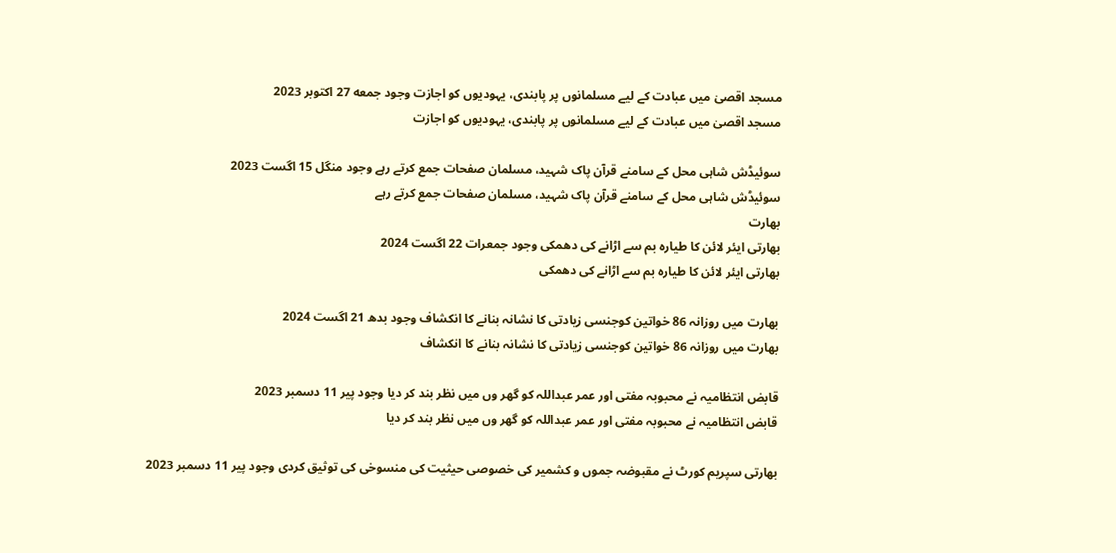مسجد اقصیٰ میں عبادت کے لیے مسلمانوں پر پابندی، یہودیوں کو اجازت وجود جمعه 27 اکتوبر 2023
مسجد اقصیٰ میں عبادت کے لیے مسلمانوں پر پابندی، یہودیوں کو اجازت

سوئیڈش شاہی محل کے سامنے قرآن پاک شہید، مسلمان صفحات جمع کرتے رہے وجود منگل 15 اگست 2023
سوئیڈش شاہی محل کے سامنے قرآن پاک شہید، مسلمان صفحات جمع کرتے رہے
بھارت
بھارتی ایئر لائن کا طیارہ بم سے اڑانے کی دھمکی وجود جمعرات 22 اگست 2024
بھارتی ایئر لائن کا طیارہ بم سے اڑانے کی دھمکی

بھارت میں روزانہ 86 خواتین کوجنسی زیادتی کا نشانہ بنانے کا انکشاف وجود بدھ 21 اگست 2024
بھارت میں روزانہ 86 خواتین کوجنسی زیادتی کا نشانہ بنانے کا انکشاف

قابض انتظامیہ نے محبوبہ مفتی اور عمر عبداللہ کو گھر وں میں نظر بند کر دیا وجود پیر 11 دسمبر 2023
قابض انتظامیہ نے محبوبہ مفتی اور عمر عبداللہ کو گھر وں میں نظر بند کر دیا

بھارتی سپریم کورٹ نے مقبوضہ جموں و کشمیر کی خصوصی حیثیت کی منسوخی کی توثیق کردی وجود پیر 11 دسمبر 2023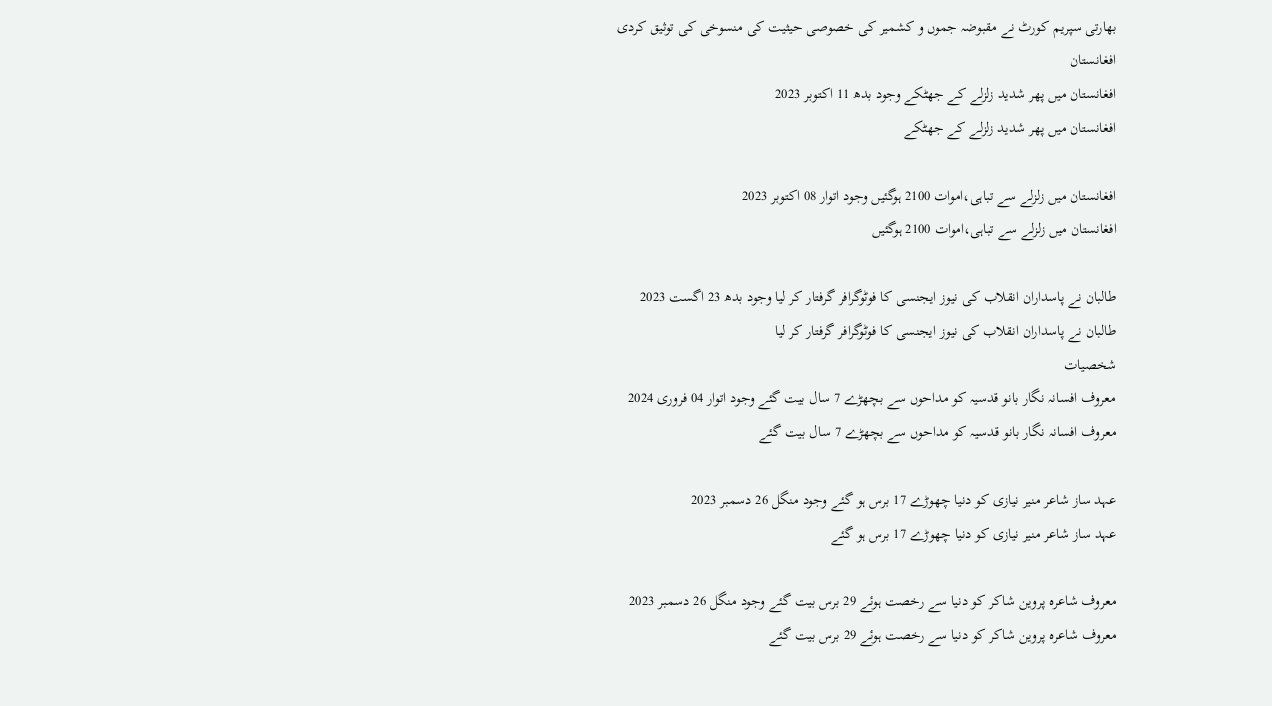بھارتی سپریم کورٹ نے مقبوضہ جموں و کشمیر کی خصوصی حیثیت کی منسوخی کی توثیق کردی
افغانستان
افغانستان میں پھر شدید زلزلے کے جھٹکے وجود بدھ 11 اکتوبر 2023
افغانستان میں پھر شدید زلزلے کے جھٹکے

افغانستان میں زلزلے سے تباہی،اموات 2100 ہوگئیں وجود اتوار 08 اکتوبر 2023
افغانستان میں زلزلے سے تباہی،اموات 2100 ہوگئیں

طالبان نے پاسداران انقلاب کی نیوز ایجنسی کا فوٹوگرافر گرفتار کر لیا وجود بدھ 23 اگست 2023
طالبان نے پاسداران انقلاب کی نیوز ایجنسی کا فوٹوگرافر گرفتار کر لیا
شخصیات
معروف افسانہ نگار بانو قدسیہ کو مداحوں سے بچھڑے 7 سال بیت گئے وجود اتوار 04 فروری 2024
معروف افسانہ نگار بانو قدسیہ کو مداحوں سے بچھڑے 7 سال بیت گئے

عہد ساز شاعر منیر نیازی کو دنیا چھوڑے 17 برس ہو گئے وجود منگل 26 دسمبر 2023
عہد ساز شاعر منیر نیازی کو دنیا چھوڑے 17 برس ہو گئے

معروف شاعرہ پروین شاکر کو دنیا سے رخصت ہوئے 29 برس بیت گئے وجود منگل 26 دسمبر 2023
معروف شاعرہ پروین شاکر کو دنیا سے رخصت ہوئے 29 برس بیت گئے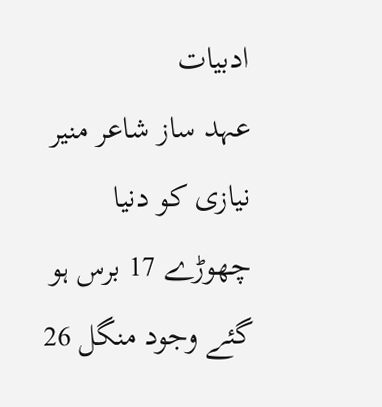ادبیات
عہد ساز شاعر منیر نیازی کو دنیا چھوڑے 17 برس ہو گئے وجود منگل 26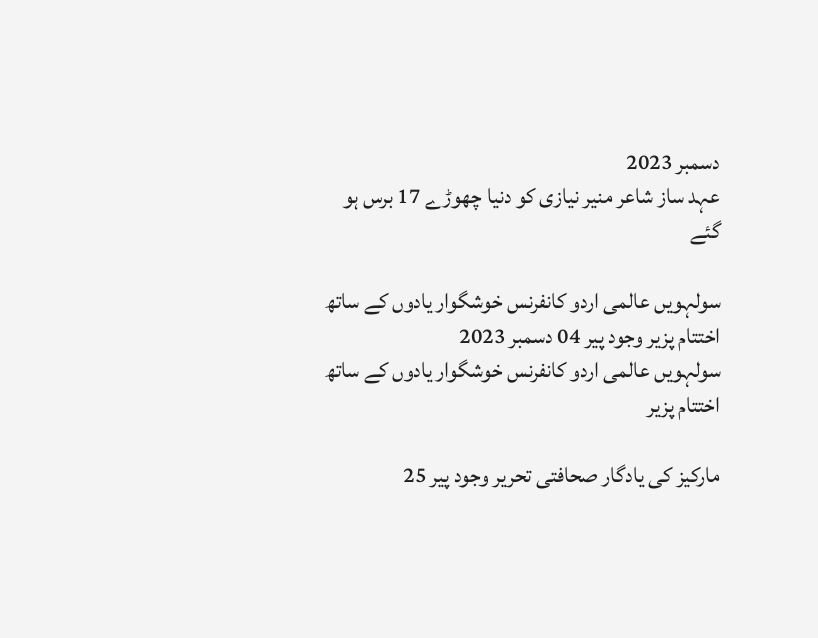دسمبر 2023
عہد ساز شاعر منیر نیازی کو دنیا چھوڑے 17 برس ہو گئے

سولہویں عالمی اردو کانفرنس خوشگوار یادوں کے ساتھ اختتام پزیر وجود پیر 04 دسمبر 2023
سولہویں عالمی اردو کانفرنس خوشگوار یادوں کے ساتھ اختتام پزیر

مارکیز کی یادگار صحافتی تحریر وجود پیر 25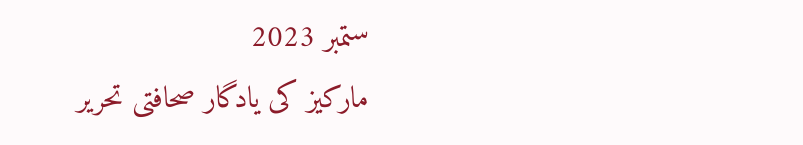ستمبر 2023
مارکیز کی یادگار صحافتی تحریر